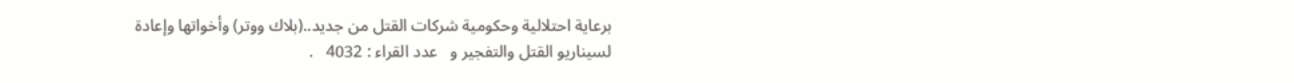برعاية احتلالية وحكومية شركات القتل من جديد..(بلاك ووتر) وأخواتها وإعادة لسيناريو القتل والتفجير و   عدد القراء : 4032   .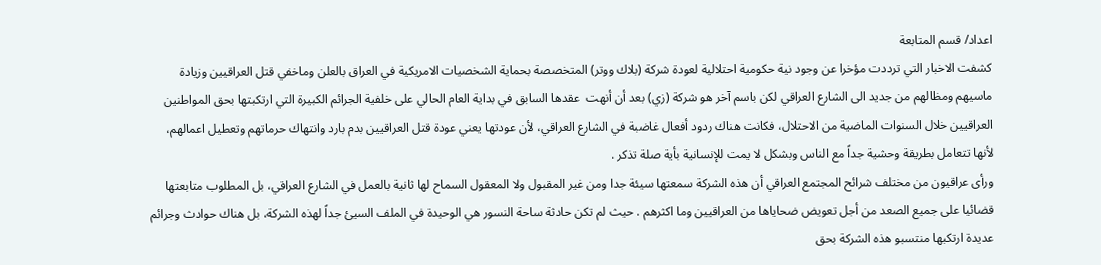اعداد/ قسم المتابعة
كشفت الاخبار التي ترددت مؤخرا عن وجود نية حكومية احتلالية لعودة شركة (بلاك ووتر) المتخصصة بحماية الشخصيات الامريكية في العراق بالعلن وماخفي قتل العراقيين وزيادة ماسيهم ومظالهم من جديد الى الشارع العراقي لكن باسم آخر هو شركة (زي) بعد أن أنهت  عقدها السابق في بداية العام الحالي على خلفية الجرائم الكبيرة التي ارتكبتها بحق المواطنين العراقيين خلال السنوات الماضية من الاحتلال، فكانت هناك ردود أفعال غاضبة في الشارع العراقي، لأن عودتها يعني عودة قتل العراقيين بدم بارد وانتهاك حرماتهم وتعطيل اعمالهم، لأنها تتعامل بطريقة وحشية جداً مع الناس وبشكل لا يمت للإنسانية بأية صلة تذكر .
ورأى عراقيون من مختلف شرائح المجتمع العراقي أن هذه الشركة سمعتها سيئة جدا ومن غير المقبول ولا المعقول السماح لها ثانية بالعمل في الشارع العراقي، بل المطلوب متابعتها قضائيا على جميع الصعد من أجل تعويض ضحاياها من العراقيين وما اكثرهم . حيث لم تكن حادثة ساحة النسور هي الوحيدة في الملف السيئ جداً لهذه الشركة، بل هناك حوادث وجرائم عديدة ارتكبها منتسبو هذه الشركة بحق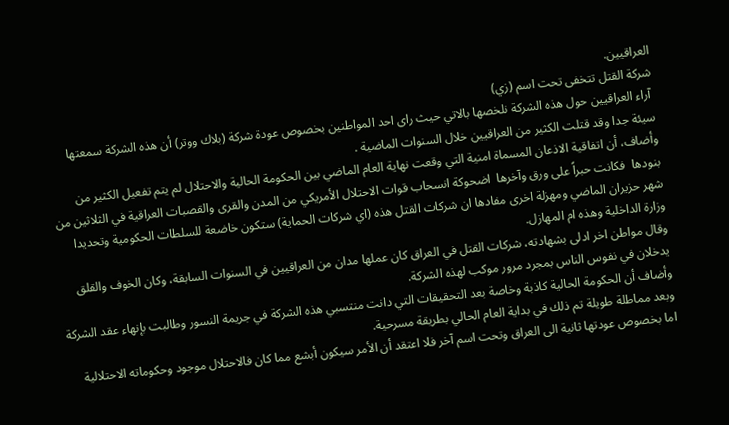العراقيين.
شركة القتل تتخفى تحت اسم (زي)
 آراء العراقيين حول هذه الشركة نلخصها بالاتي حيث راى احد المواطنين بخصوص عودة شركة (بلاك ووتر) أن هذه الشركة سمعتها سيئة جدا وقد قتلت الكثير من العراقيين خلال السنوات الماضية .
وأضاف، أن اتفاقية الاذعان المسماة امنية التي وقعت نهاية العام الماضي بين الحكومة الحالية والاحتلال لم يتم تفعيل الكثير من بنودها  فكانت حبراً على ورق وآخرها  اضحوكة انسحاب قوات الاحتلال الأمريكي من المدن والقرى والقصبات العراقية في الثلاثين من شهر حزيران الماضي ومهزلة اخرى مفادها ان شركات القتل هذه (اي شركات الحماية) ستكون خاضعة للسلطات الحكومية وتحديدا وزارة الداخلية وهذه ام المهازل.
وقال مواطن اخر ادلى بشهادته، شركات القتل في العراق كان عملها مدان من العراقيين في السنوات السابقة، وكان الخوف والقلق يدخلان في نفوس الناس بمجرد مرور موكب لهذه الشركة.
وأضاف أن الحكومة الحالية كاذبة وخاصة بعد التحقيقات التي دانت منتسبي هذه الشركة في جريمة النسور وطالبت بإنهاء عقد الشركة وبعد مماطلة طويلة تم ذلك في بداية العام الحالي بطريقة مسرحية.
اما بخصوص عودتها ثانية الى العراق وتحت اسم آخر فلا اعتقد أن الأمر سيكون أبشع مما كان فالاحتلال موجود وحكوماته الاحتلالية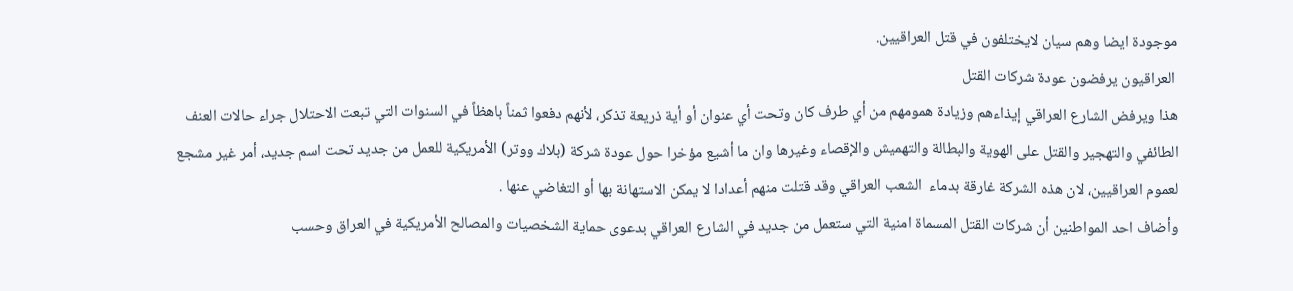موجودة ايضا وهم سيان لايختلفون في قتل العراقيين.
 العراقيون يرفضون عودة شركات القتل
هذا ويرفض الشارع العراقي إيذاءهم وزيادة همومهم من أي طرف كان وتحت أي عنوان أو أية ذريعة تذكر، لأنهم دفعوا ثمناً باهظاً في السنوات التي تبعت الاحتلال جراء حالات العنف الطائفي والتهجير والقتل على الهوية والبطالة والتهميش والإقصاء وغيرها وان ما أشيع مؤخرا حول عودة شركة (بلاك ووتر) الأمريكية للعمل من جديد تحت اسم جديد، أمر غير مشجع لعموم العراقيين، لان هذه الشركة غارقة بدماء  الشعب العراقي وقد قتلت منهم أعدادا لا يمكن الاستهانة بها أو التغاضي عنها .
وأضاف احد المواطنين أن شركات القتل المسماة امنية التي ستعمل من جديد في الشارع العراقي بدعوى حماية الشخصيات والمصالح الأمريكية في العراق وحسب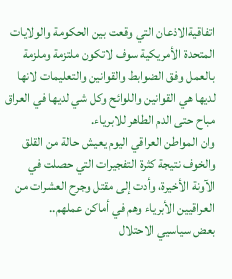اتفاقيةالاذعان التي وقعت بين الحكومة والولايات المتحدة الأمريكية سوف لاتكون ملتزمة وملزمة بالعمل وفق الضوابط والقوانين والتعليمات لانها لديها هي القوانين واللوائح وكل شي لديها في العراق مباح حتى الدم الطاهر للابرياء.
وان المواطن العراقي اليوم يعيش حالة من القلق والخوف نتيجة كثرة التفجيرات التي حصلت في الآونة الأخيرة، وأدت إلى مقتل وجرح العشرات من العراقيين الأبرياء وهم في أماكن عملهم..
بعض سياسيي الاحتلال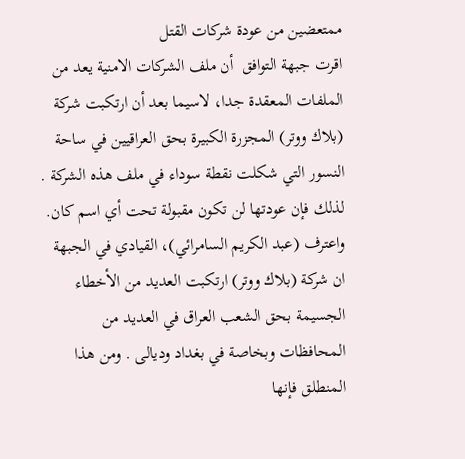ممتعضين من عودة شركات القتل
اقرت جبهة التوافق  أن ملف الشركات الامنية يعد من الملفات المعقدة جدا، لاسيما بعد أن ارتكبت شركة (بلاك ووتر) المجزرة الكبيرة بحق العراقيين في ساحة النسور التي شكلت نقطة سوداء في ملف هذه الشركة . لذلك فإن عودتها لن تكون مقبولة تحت أي اسم كان.
واعترف (عبد الكريم السامرائي)، القيادي في الجبهة ان شركة (بلاك ووتر) ارتكبت العديد من الأخطاء الجسيمة بحق الشعب العراق في العديد من المحافظات وبخاصة في بغداد وديالى . ومن هذا المنطلق فإنها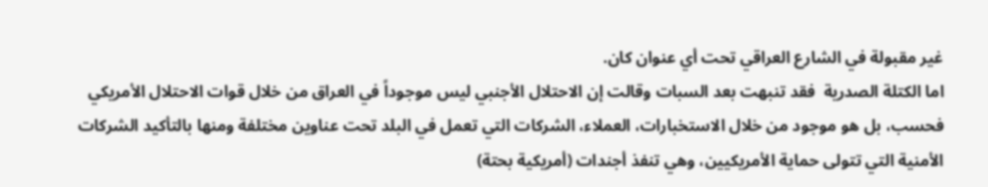غير مقبولة في الشارع العراقي تحت أي عنوان كان.
اما الكتلة الصدرية  فقد تنبهت بعد السبات وقالت إن الاحتلال الأجنبي ليس موجوداً في العراق من خلال قوات الاحتلال الأمريكي فحسب، بل هو موجود من خلال الاستخبارات، العملاء، الشركات التي تعمل في البلد تحت عناوين مختلفة ومنها بالتأكيد الشركات الأمنية التي تتولى حماية الأمريكيين، وهي تنفذ أجندات (أمريكية بحتة)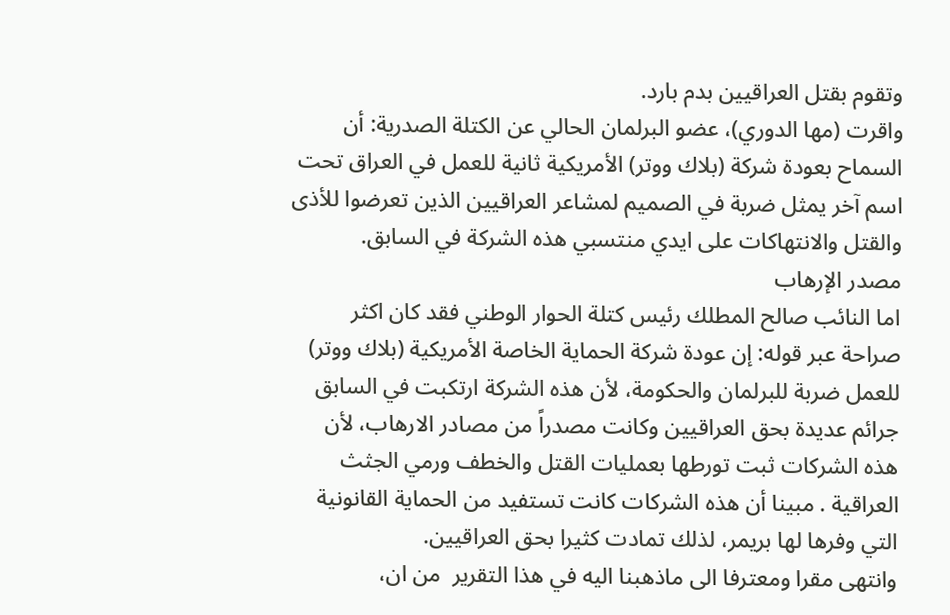وتقوم بقتل العراقيين بدم بارد.
واقرت (مها الدوري)، عضو البرلمان الحالي عن الكتلة الصدرية: أن السماح بعودة شركة (بلاك ووتر) الأمريكية ثانية للعمل في العراق تحت اسم آخر يمثل ضربة في الصميم لمشاعر العراقيين الذين تعرضوا للأذى والقتل والانتهاكات على ايدي منتسبي هذه الشركة في السابق.
مصدر الإرهاب
اما النائب صالح المطلك رئيس كتلة الحوار الوطني فقد كان اكثر صراحة عبر قوله: إن عودة شركة الحماية الخاصة الأمريكية (بلاك ووتر) للعمل ضربة للبرلمان والحكومة، لأن هذه الشركة ارتكبت في السابق جرائم عديدة بحق العراقيين وكانت مصدراً من مصادر الارهاب، لأن هذه الشركات ثبت تورطها بعمليات القتل والخطف ورمي الجثث العراقية . مبينا أن هذه الشركات كانت تستفيد من الحماية القانونية التي وفرها لها بريمر، لذلك تمادت كثيرا بحق العراقيين.
وانتهى مقرا ومعترفا الى ماذهبنا اليه في هذا التقرير  من ان،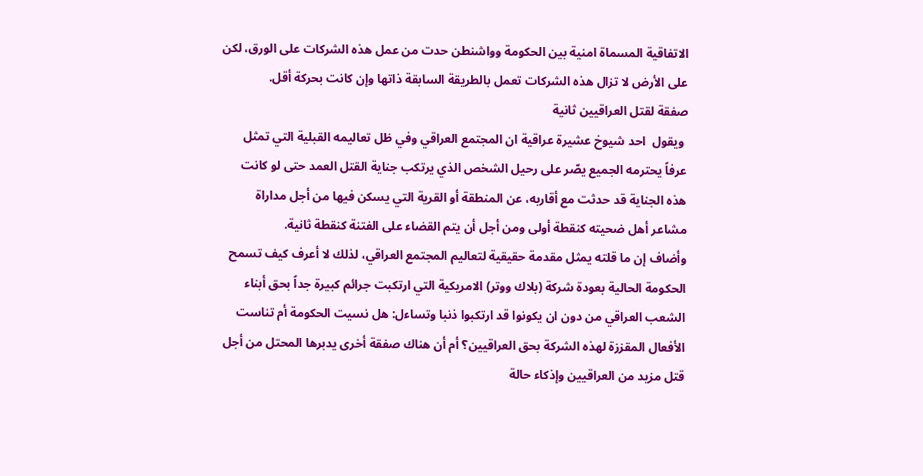الاتفاقية المسماة امنية بين الحكومة وواشنطن حدت من عمل هذه الشركات على الورق، لكن على الأرض لا تزال هذه الشركات تعمل بالطريقة السابقة ذاتها وإن كانت بحركة أقل.
صفقة لقتل العراقيين ثانية
 ويقول  احد شيوخ عشيرة عراقية ان المجتمع العراقي وفي ظل تعاليمه القبلية التي تمثل عرفاً يحترمه الجميع يصّر على رحيل الشخص الذي يرتكب جناية القتل العمد حتى لو كانت هذه الجناية قد حدثت مع أقاربه، عن المنطقة أو القرية التي يسكن فيها من أجل مداراة مشاعر أهل ضحيته كنقطة أولى ومن أجل أن يتم القضاء على الفتنة كنقطة ثانية.
وأضاف إن ما قلته يمثل مقدمة حقيقية لتعاليم المجتمع العراقي، لذلك لا أعرف كيف تسمح الحكومة الحالية بعودة شركة (بلاك ووتر) الامريكية التي ارتكبت جرائم كبيرة جداً بحق أبناء الشعب العراقي من دون ان يكونوا قد ارتكبوا ذنبا وتساءل: هل نسيت الحكومة أم تناست الأفعال المقززة لهذه الشركة بحق العراقيين؟ أم أن هناك صفقة أخرى يدبرها المحتل من أجل قتل مزيد من العراقيين وإذكاء حالة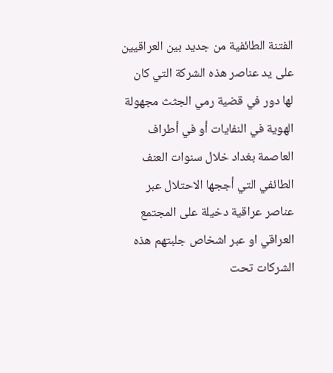الفتنة الطائفية من جديد بين العراقيين على يد عناصر هذه الشركة التي كان لها دور في قضية رمي الجثث مجهولة الهوية في النفايات أو في أطراف العاصمة بغداد خلال سنوات العنف الطائفي التي أججها الاحتلال عبر عناصر عراقية دخيلة على المجتمع العراقي او عبر اشخاص جلبتهم هذه الشركات تحت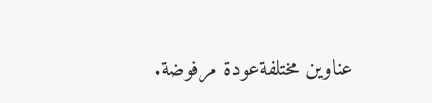عناوين مختلفةعودة مرفوضة.